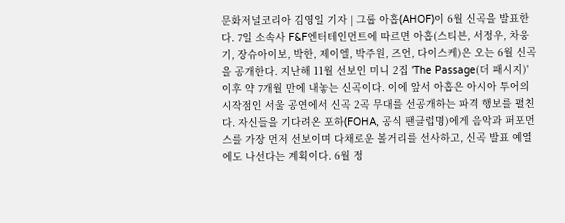문화저널코리아 김영일 기자 | 그룹 아홉(AHOF)이 6월 신곡을 발표한다. 7일 소속사 F&F엔터테인먼트에 따르면 아홉(스티븐, 서정우, 차웅기, 장슈아이보, 박한, 제이엘, 박주원, 즈언, 다이스케)은 오는 6월 신곡을 공개한다. 지난해 11월 선보인 미니 2집 'The Passage(더 패시지)' 이후 약 7개월 만에 내놓는 신곡이다. 이에 앞서 아홉은 아시아 투어의 시작점인 서울 공연에서 신곡 2곡 무대를 선공개하는 파격 행보를 펼친다. 자신들을 기다려온 포하(FOHA, 공식 팬클럽명)에게 음악과 퍼포먼스를 가장 먼저 선보이며 다채로운 볼거리를 선사하고, 신곡 발표 예열에도 나선다는 계획이다. 6월 정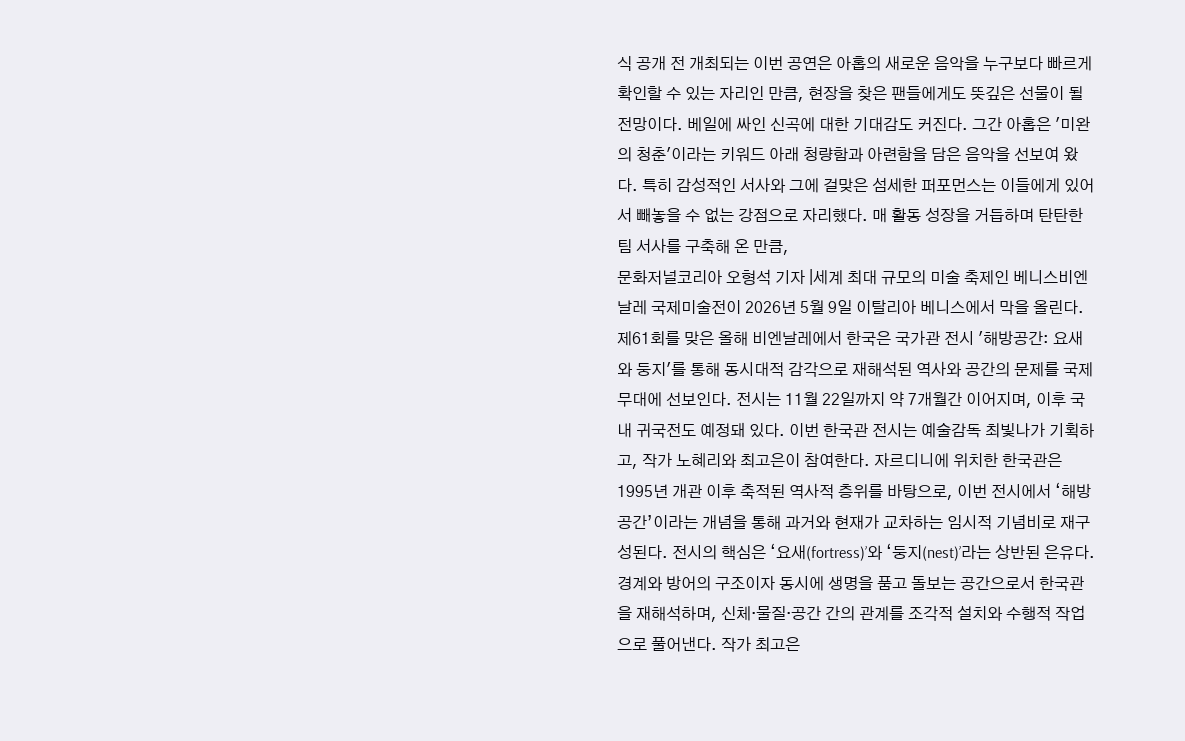식 공개 전 개최되는 이번 공연은 아홉의 새로운 음악을 누구보다 빠르게 확인할 수 있는 자리인 만큼, 현장을 찾은 팬들에게도 뜻깊은 선물이 될 전망이다. 베일에 싸인 신곡에 대한 기대감도 커진다. 그간 아홉은 '미완의 청춘'이라는 키워드 아래 청량함과 아련함을 담은 음악을 선보여 왔다. 특히 감성적인 서사와 그에 걸맞은 섬세한 퍼포먼스는 이들에게 있어서 빼놓을 수 없는 강점으로 자리했다. 매 활동 성장을 거듭하며 탄탄한 팀 서사를 구축해 온 만큼,
문화저널코리아 오형석 기자 |세계 최대 규모의 미술 축제인 베니스비엔날레 국제미술전이 2026년 5월 9일 이탈리아 베니스에서 막을 올린다. 제61회를 맞은 올해 비엔날레에서 한국은 국가관 전시 '해방공간: 요새와 둥지'를 통해 동시대적 감각으로 재해석된 역사와 공간의 문제를 국제 무대에 선보인다. 전시는 11월 22일까지 약 7개월간 이어지며, 이후 국내 귀국전도 예정돼 있다. 이번 한국관 전시는 예술감독 최빛나가 기획하고, 작가 노혜리와 최고은이 참여한다. 자르디니에 위치한 한국관은 1995년 개관 이후 축적된 역사적 층위를 바탕으로, 이번 전시에서 ‘해방공간’이라는 개념을 통해 과거와 현재가 교차하는 임시적 기념비로 재구성된다. 전시의 핵심은 ‘요새(fortress)’와 ‘둥지(nest)’라는 상반된 은유다. 경계와 방어의 구조이자 동시에 생명을 품고 돌보는 공간으로서 한국관을 재해석하며, 신체·물질·공간 간의 관계를 조각적 설치와 수행적 작업으로 풀어낸다. 작가 최고은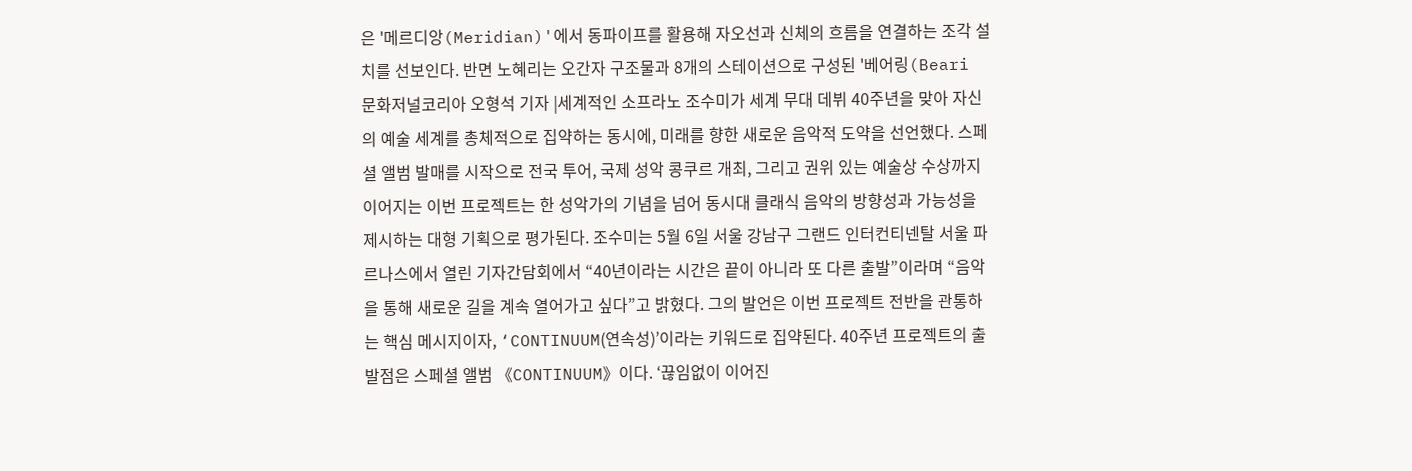은 '메르디앙(Meridian)'에서 동파이프를 활용해 자오선과 신체의 흐름을 연결하는 조각 설치를 선보인다. 반면 노혜리는 오간자 구조물과 8개의 스테이션으로 구성된 '베어링(Beari
문화저널코리아 오형석 기자 |세계적인 소프라노 조수미가 세계 무대 데뷔 40주년을 맞아 자신의 예술 세계를 총체적으로 집약하는 동시에, 미래를 향한 새로운 음악적 도약을 선언했다. 스페셜 앨범 발매를 시작으로 전국 투어, 국제 성악 콩쿠르 개최, 그리고 권위 있는 예술상 수상까지 이어지는 이번 프로젝트는 한 성악가의 기념을 넘어 동시대 클래식 음악의 방향성과 가능성을 제시하는 대형 기획으로 평가된다. 조수미는 5월 6일 서울 강남구 그랜드 인터컨티넨탈 서울 파르나스에서 열린 기자간담회에서 “40년이라는 시간은 끝이 아니라 또 다른 출발”이라며 “음악을 통해 새로운 길을 계속 열어가고 싶다”고 밝혔다. 그의 발언은 이번 프로젝트 전반을 관통하는 핵심 메시지이자, ‘CONTINUUM(연속성)’이라는 키워드로 집약된다. 40주년 프로젝트의 출발점은 스페셜 앨범 《CONTINUUM》이다. ‘끊임없이 이어진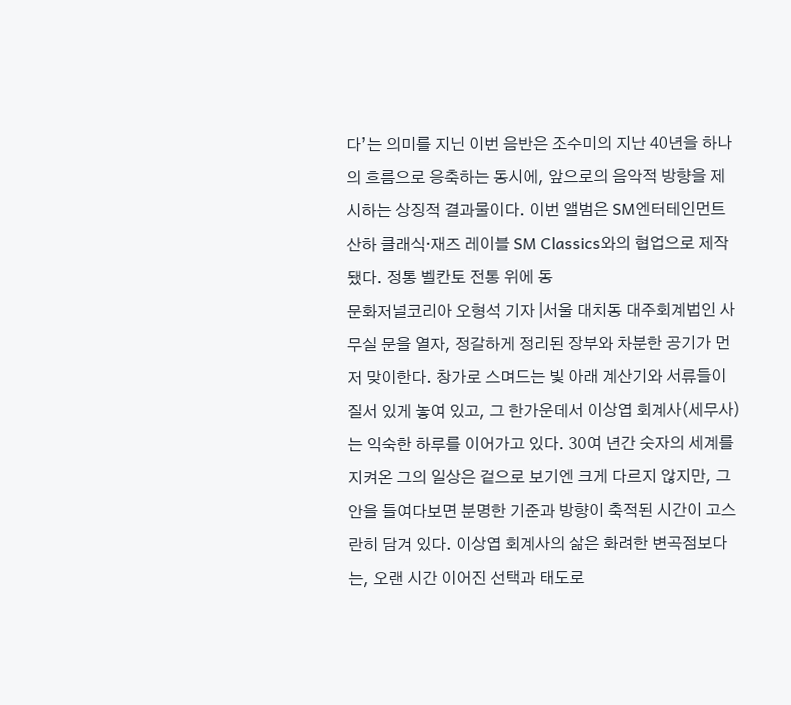다’는 의미를 지닌 이번 음반은 조수미의 지난 40년을 하나의 흐름으로 응축하는 동시에, 앞으로의 음악적 방향을 제시하는 상징적 결과물이다. 이번 앨범은 SM엔터테인먼트 산하 클래식·재즈 레이블 SM Classics와의 협업으로 제작됐다. 정통 벨칸토 전통 위에 동
문화저널코리아 오형석 기자 |서울 대치동 대주회계법인 사무실 문을 열자, 정갈하게 정리된 장부와 차분한 공기가 먼저 맞이한다. 창가로 스며드는 빛 아래 계산기와 서류들이 질서 있게 놓여 있고, 그 한가운데서 이상엽 회계사(세무사)는 익숙한 하루를 이어가고 있다. 30여 년간 숫자의 세계를 지켜온 그의 일상은 겉으로 보기엔 크게 다르지 않지만, 그 안을 들여다보면 분명한 기준과 방향이 축적된 시간이 고스란히 담겨 있다. 이상엽 회계사의 삶은 화려한 변곡점보다는, 오랜 시간 이어진 선택과 태도로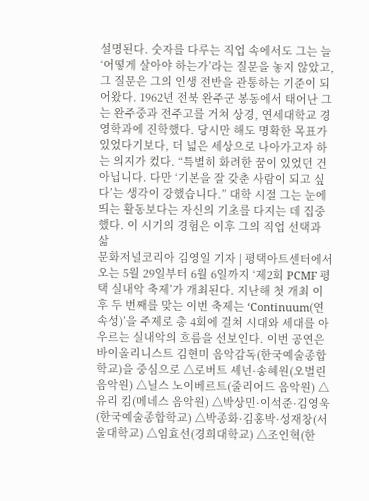설명된다. 숫자를 다루는 직업 속에서도 그는 늘 ‘어떻게 살아야 하는가’라는 질문을 놓지 않았고, 그 질문은 그의 인생 전반을 관통하는 기준이 되어왔다. 1962년 전북 완주군 봉동에서 태어난 그는 완주중과 전주고를 거쳐 상경, 연세대학교 경영학과에 진학했다. 당시만 해도 명확한 목표가 있었다기보다, 더 넓은 세상으로 나아가고자 하는 의지가 컸다. “특별히 화려한 꿈이 있었던 건 아닙니다. 다만 ‘기본을 잘 갖춘 사람이 되고 싶다’는 생각이 강했습니다.” 대학 시절 그는 눈에 띄는 활동보다는 자신의 기초를 다지는 데 집중했다. 이 시기의 경험은 이후 그의 직업 선택과 삶
문화저널코리아 김영일 기자 | 평택아트센터에서 오는 5월 29일부터 6월 6일까지 ‘제2회 PCMF 평택 실내악 축제’가 개최된다. 지난해 첫 개최 이후 두 번째를 맞는 이번 축제는 ‘Continuum(연속성)’을 주제로 총 4회에 걸쳐 시대와 세대를 아우르는 실내악의 흐름을 선보인다. 이번 공연은 바이올리니스트 김현미 음악감독(한국예술종합학교)을 중심으로 △로버트 셰넌·송혜원(오벌린 음악원) △닐스 노이베르트(줄리어드 음악원) △유리 킴(메네스 음악원) △박상민·이석준·김영욱(한국예술종합학교) △박종화·김홍박·성재창(서울대학교) △임효선(경희대학교) △조인혁(한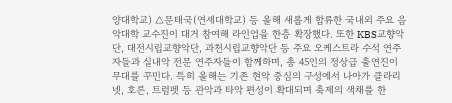양대학교) △문태국(연세대학교) 등 올해 새롭게 합류한 국내외 주요 음악대학 교수진이 대거 참여해 라인업을 한층 확장했다. 또한 KBS교향악단, 대전시립교향악단, 과천시립교향악단 등 주요 오케스트라 수석 연주자들과 실내악 전문 연주자들이 함께하며, 총 45인의 정상급 출연진이 무대를 꾸민다. 특히 올해는 기존 현악 중심의 구성에서 나아가 클라리넷, 호른, 트럼펫 등 관악과 타악 편성이 확대되며 축제의 색채를 한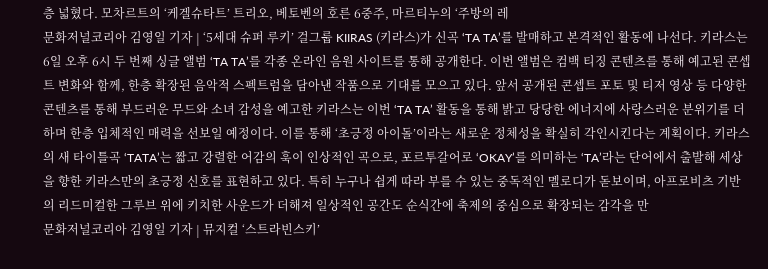층 넓혔다. 모차르트의 ‘케겔슈타트’ 트리오, 베토벤의 호른 6중주, 마르티누의 ‘주방의 레
문화저널코리아 김영일 기자 | ‘5세대 슈퍼 루키’ 걸그룹 KIIRAS (키라스)가 신곡 ‘TA TA’를 발매하고 본격적인 활동에 나선다. 키라스는 6일 오후 6시 두 번째 싱글 앨범 ‘TA TA’를 각종 온라인 음원 사이트를 통해 공개한다. 이번 앨범은 컴백 티징 콘텐츠를 통해 예고된 콘셉트 변화와 함께, 한층 확장된 음악적 스펙트럼을 담아낸 작품으로 기대를 모으고 있다. 앞서 공개된 콘셉트 포토 및 티저 영상 등 다양한 콘텐츠를 통해 부드러운 무드와 소녀 감성을 예고한 키라스는 이번 ‘TA TA’ 활동을 통해 밝고 당당한 에너지에 사랑스러운 분위기를 더하며 한층 입체적인 매력을 선보일 예정이다. 이를 통해 ‘초긍정 아이돌’이라는 새로운 정체성을 확실히 각인시킨다는 계획이다. 키라스의 새 타이틀곡 ‘TATA’는 짧고 강렬한 어감의 훅이 인상적인 곡으로, 포르투갈어로 ‘OKAY’를 의미하는 ‘TA’라는 단어에서 출발해 세상을 향한 키라스만의 초긍정 신호를 표현하고 있다. 특히 누구나 쉽게 따라 부를 수 있는 중독적인 멜로디가 돋보이며, 아프로비츠 기반의 리드미컬한 그루브 위에 키치한 사운드가 더해져 일상적인 공간도 순식간에 축제의 중심으로 확장되는 감각을 만
문화저널코리아 김영일 기자 | 뮤지컬 ‘스트라빈스키’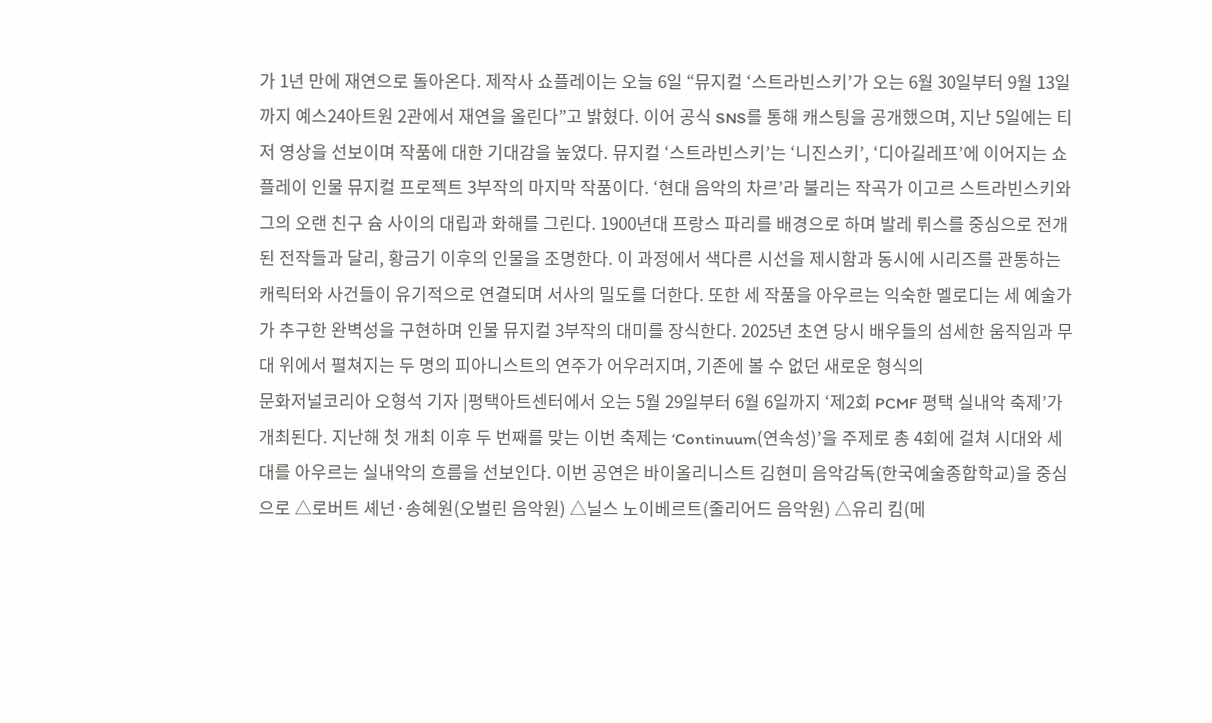가 1년 만에 재연으로 돌아온다. 제작사 쇼플레이는 오늘 6일 “뮤지컬 ‘스트라빈스키’가 오는 6월 30일부터 9월 13일까지 예스24아트원 2관에서 재연을 올린다”고 밝혔다. 이어 공식 SNS를 통해 캐스팅을 공개했으며, 지난 5일에는 티저 영상을 선보이며 작품에 대한 기대감을 높였다. 뮤지컬 ‘스트라빈스키’는 ‘니진스키’, ‘디아길레프’에 이어지는 쇼플레이 인물 뮤지컬 프로젝트 3부작의 마지막 작품이다. ‘현대 음악의 차르’라 불리는 작곡가 이고르 스트라빈스키와 그의 오랜 친구 슘 사이의 대립과 화해를 그린다. 1900년대 프랑스 파리를 배경으로 하며 발레 뤼스를 중심으로 전개된 전작들과 달리, 황금기 이후의 인물을 조명한다. 이 과정에서 색다른 시선을 제시함과 동시에 시리즈를 관통하는 캐릭터와 사건들이 유기적으로 연결되며 서사의 밀도를 더한다. 또한 세 작품을 아우르는 익숙한 멜로디는 세 예술가가 추구한 완벽성을 구현하며 인물 뮤지컬 3부작의 대미를 장식한다. 2025년 초연 당시 배우들의 섬세한 움직임과 무대 위에서 펼쳐지는 두 명의 피아니스트의 연주가 어우러지며, 기존에 볼 수 없던 새로운 형식의
문화저널코리아 오형석 기자 |평택아트센터에서 오는 5월 29일부터 6월 6일까지 ‘제2회 PCMF 평택 실내악 축제’가 개최된다. 지난해 첫 개최 이후 두 번째를 맞는 이번 축제는 ‘Continuum(연속성)’을 주제로 총 4회에 걸쳐 시대와 세대를 아우르는 실내악의 흐름을 선보인다. 이번 공연은 바이올리니스트 김현미 음악감독(한국예술종합학교)을 중심으로 △로버트 셰넌·송혜원(오벌린 음악원) △닐스 노이베르트(줄리어드 음악원) △유리 킴(메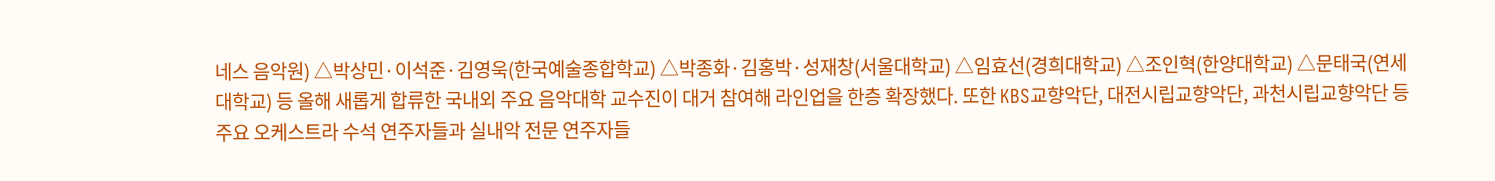네스 음악원) △박상민·이석준·김영욱(한국예술종합학교) △박종화·김홍박·성재창(서울대학교) △임효선(경희대학교) △조인혁(한양대학교) △문태국(연세대학교) 등 올해 새롭게 합류한 국내외 주요 음악대학 교수진이 대거 참여해 라인업을 한층 확장했다. 또한 KBS교향악단, 대전시립교향악단, 과천시립교향악단 등 주요 오케스트라 수석 연주자들과 실내악 전문 연주자들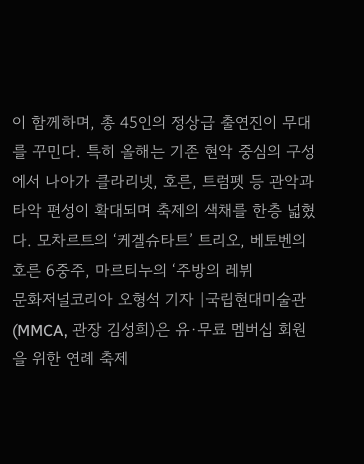이 함께하며, 총 45인의 정상급 출연진이 무대를 꾸민다. 특히 올해는 기존 현악 중심의 구성에서 나아가 클라리넷, 호른, 트럼펫 등 관악과 타악 편성이 확대되며 축제의 색채를 한층 넓혔다. 모차르트의 ‘케겔슈타트’ 트리오, 베토벤의 호른 6중주, 마르티누의 ‘주방의 레뷔
문화저널코리아 오형석 기자 |국립현대미술관(MMCA, 관장 김성희)은 유·무료 멤버십 회원을 위한 연례 축제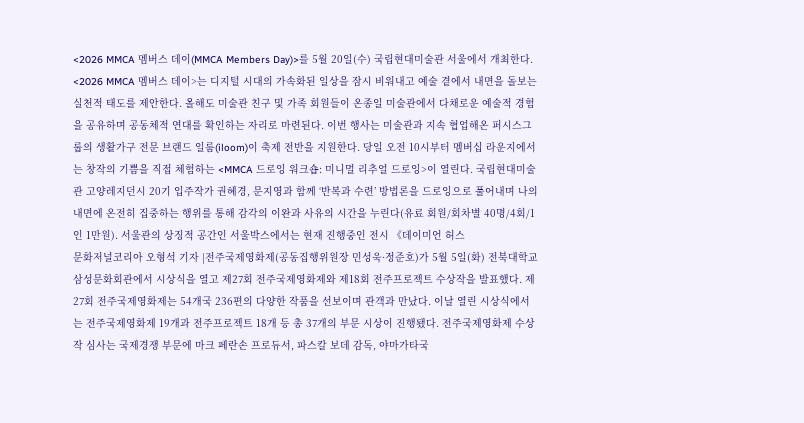<2026 MMCA 멤버스 데이(MMCA Members Day)>를 5월 20일(수) 국립현대미술관 서울에서 개최한다. <2026 MMCA 멤버스 데이>는 디지털 시대의 가속화된 일상을 잠시 비워내고 예술 곁에서 내면을 돌보는 실천적 태도를 제안한다. 올해도 미술관 친구 및 가족 회원들이 온종일 미술관에서 다채로운 예술적 경험을 공유하며 공동체적 연대를 확인하는 자리로 마련된다. 이번 행사는 미술관과 지속 협업해온 퍼시스그룹의 생활가구 전문 브랜드 일룸(iloom)이 축제 전반을 지원한다. 당일 오전 10시부터 멤버십 라운지에서는 창작의 기쁨을 직접 체험하는 <MMCA 드로잉 워크숍: 미니멀 리추얼 드로잉>이 열린다. 국립현대미술관 고양레지던시 20기 입주작가 권혜경, 문지영과 함께 ‘반복과 수련’ 방법론을 드로잉으로 풀어내며 나의 내면에 온전히 집중하는 행위를 통해 감각의 이완과 사유의 시간을 누린다(유료 회원/회차별 40명/4회/1인 1만원). 서울관의 상징적 공간인 서울박스에서는 현재 진행중인 전시 《데이미언 허스
문화저널코리아 오형석 기자 |전주국제영화제(공동집행위원장 민성욱·정준호)가 5월 5일(화) 전북대학교 삼성문화회관에서 시상식을 열고 제27회 전주국제영화제와 제18회 전주프로젝트 수상작을 발표했다. 제27회 전주국제영화제는 54개국 236편의 다양한 작품을 선보이며 관객과 만났다. 이날 열린 시상식에서는 전주국제영화제 19개과 전주프로젝트 18개 등 총 37개의 부문 시상이 진행됐다. 전주국제영화제 수상작 심사는 국제경쟁 부문에 마크 페란손 프로듀서, 파스칼 보데 감독, 야마가타국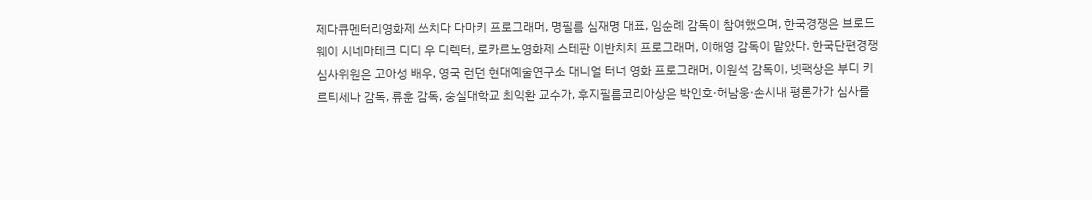제다큐멘터리영화제 쓰치다 다마키 프로그래머, 명필름 심재명 대표, 임순례 감독이 참여했으며, 한국경쟁은 브로드웨이 시네마테크 디디 우 디렉터, 로카르노영화제 스테판 이반치치 프로그래머, 이해영 감독이 맡았다. 한국단편경쟁 심사위원은 고아성 배우, 영국 런던 현대예술연구소 대니얼 터너 영화 프로그래머, 이원석 감독이, 넷팩상은 부디 키르티세나 감독, 류훈 감독, 숭실대학교 최익환 교수가, 후지필름코리아상은 박인호·허남웅·손시내 평론가가 심사를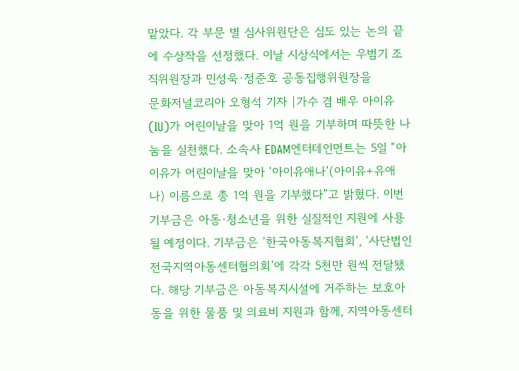맡았다. 각 부문 별 심사위원단은 심도 있는 논의 끝에 수상작을 선정했다. 이날 시상식에서는 우범기 조직위원장과 민성욱·정준호 공동집행위원장을
문화저널코리아 오형석 기자 |가수 겸 배우 아이유(IU)가 어린이날을 맞아 1억 원을 기부하며 따뜻한 나눔을 실천했다. 소속사 EDAM엔터테인먼트는 5일 “아이유가 어린이날을 맞아 ‘아이유애나’(아이유+유애나) 이름으로 총 1억 원을 기부했다”고 밝혔다. 이번 기부금은 아동·청소년을 위한 실질적인 지원에 사용될 예정이다. 기부금은 ‘한국아동복지협회’, ‘사단법인 전국지역아동센터협의회’에 각각 5천만 원씩 전달됐다. 해당 기부금은 아동복지시설에 거주하는 보호아동을 위한 물품 및 의료비 지원과 함께, 지역아동센터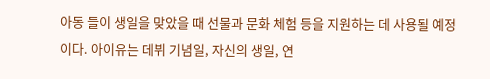아동 들이 생일을 맞았을 때 선물과 문화 체험 등을 지원하는 데 사용될 예정이다. 아이유는 데뷔 기념일, 자신의 생일, 연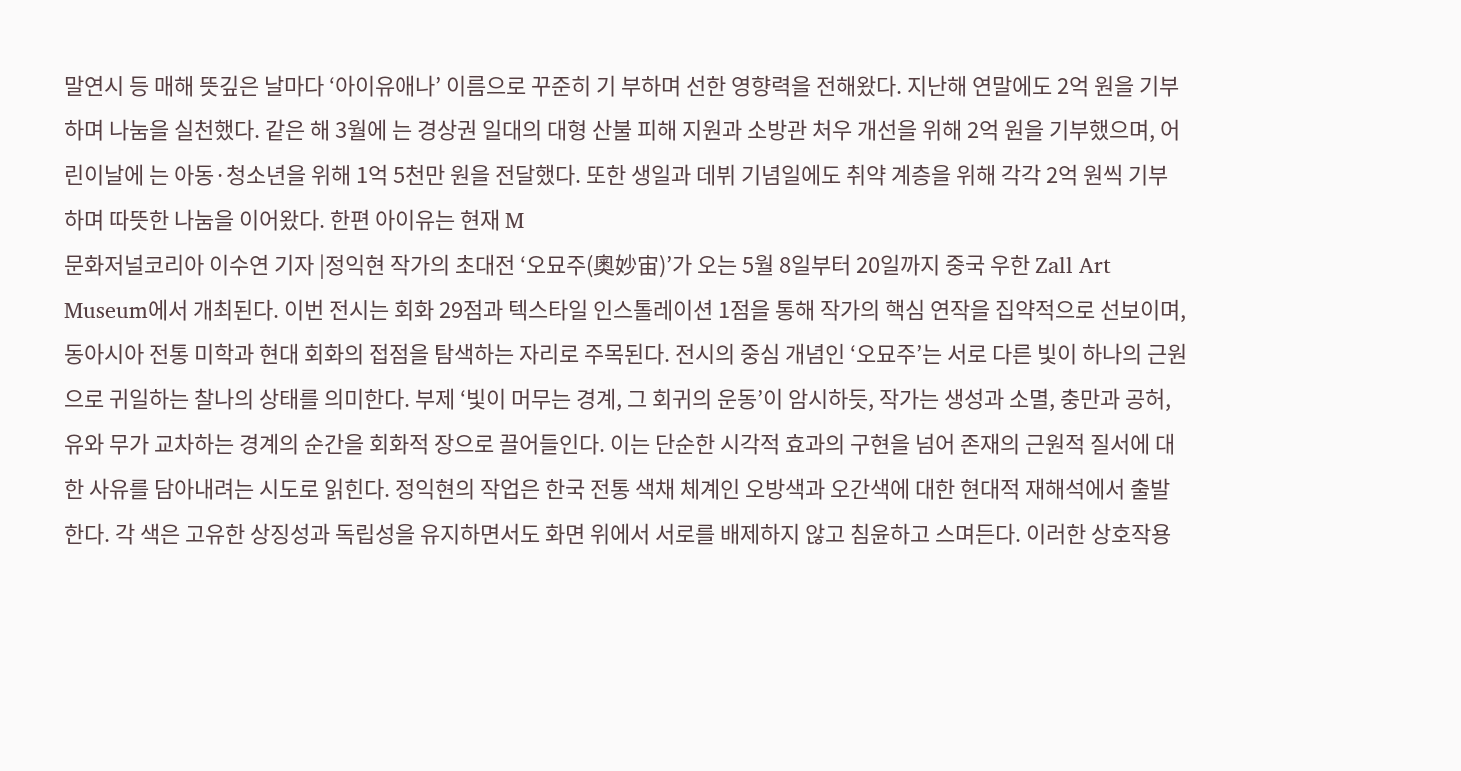말연시 등 매해 뜻깊은 날마다 ‘아이유애나’ 이름으로 꾸준히 기 부하며 선한 영향력을 전해왔다. 지난해 연말에도 2억 원을 기부하며 나눔을 실천했다. 같은 해 3월에 는 경상권 일대의 대형 산불 피해 지원과 소방관 처우 개선을 위해 2억 원을 기부했으며, 어린이날에 는 아동·청소년을 위해 1억 5천만 원을 전달했다. 또한 생일과 데뷔 기념일에도 취약 계층을 위해 각각 2억 원씩 기부하며 따뜻한 나눔을 이어왔다. 한편 아이유는 현재 M
문화저널코리아 이수연 기자 |정익현 작가의 초대전 ‘오묘주(奧妙宙)’가 오는 5월 8일부터 20일까지 중국 우한 Zall Art Museum에서 개최된다. 이번 전시는 회화 29점과 텍스타일 인스톨레이션 1점을 통해 작가의 핵심 연작을 집약적으로 선보이며, 동아시아 전통 미학과 현대 회화의 접점을 탐색하는 자리로 주목된다. 전시의 중심 개념인 ‘오묘주’는 서로 다른 빛이 하나의 근원으로 귀일하는 찰나의 상태를 의미한다. 부제 ‘빛이 머무는 경계, 그 회귀의 운동’이 암시하듯, 작가는 생성과 소멸, 충만과 공허, 유와 무가 교차하는 경계의 순간을 회화적 장으로 끌어들인다. 이는 단순한 시각적 효과의 구현을 넘어 존재의 근원적 질서에 대한 사유를 담아내려는 시도로 읽힌다. 정익현의 작업은 한국 전통 색채 체계인 오방색과 오간색에 대한 현대적 재해석에서 출발한다. 각 색은 고유한 상징성과 독립성을 유지하면서도 화면 위에서 서로를 배제하지 않고 침윤하고 스며든다. 이러한 상호작용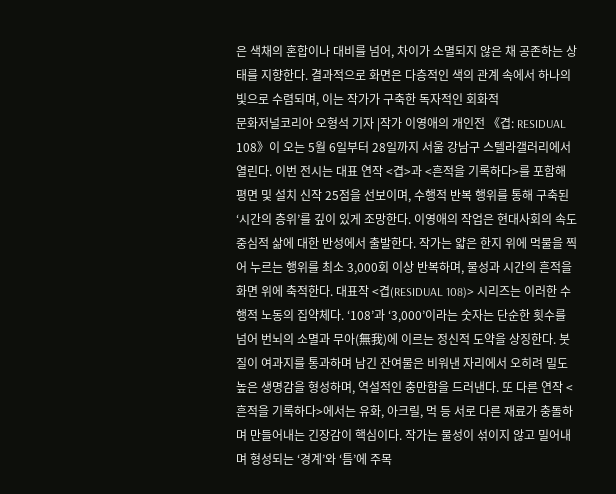은 색채의 혼합이나 대비를 넘어, 차이가 소멸되지 않은 채 공존하는 상태를 지향한다. 결과적으로 화면은 다층적인 색의 관계 속에서 하나의 빛으로 수렴되며, 이는 작가가 구축한 독자적인 회화적
문화저널코리아 오형석 기자 |작가 이영애의 개인전 《겹: RESIDUAL 108》이 오는 5월 6일부터 28일까지 서울 강남구 스텔라갤러리에서 열린다. 이번 전시는 대표 연작 <겹>과 <흔적을 기록하다>를 포함해 평면 및 설치 신작 25점을 선보이며, 수행적 반복 행위를 통해 구축된 ‘시간의 층위’를 깊이 있게 조망한다. 이영애의 작업은 현대사회의 속도 중심적 삶에 대한 반성에서 출발한다. 작가는 얇은 한지 위에 먹물을 찍어 누르는 행위를 최소 3,000회 이상 반복하며, 물성과 시간의 흔적을 화면 위에 축적한다. 대표작 <겹(RESIDUAL 108)> 시리즈는 이러한 수행적 노동의 집약체다. ‘108’과 ‘3,000’이라는 숫자는 단순한 횟수를 넘어 번뇌의 소멸과 무아(無我)에 이르는 정신적 도약을 상징한다. 붓질이 여과지를 통과하며 남긴 잔여물은 비워낸 자리에서 오히려 밀도 높은 생명감을 형성하며, 역설적인 충만함을 드러낸다. 또 다른 연작 <흔적을 기록하다>에서는 유화, 아크릴, 먹 등 서로 다른 재료가 충돌하며 만들어내는 긴장감이 핵심이다. 작가는 물성이 섞이지 않고 밀어내며 형성되는 ‘경계’와 ‘틈’에 주목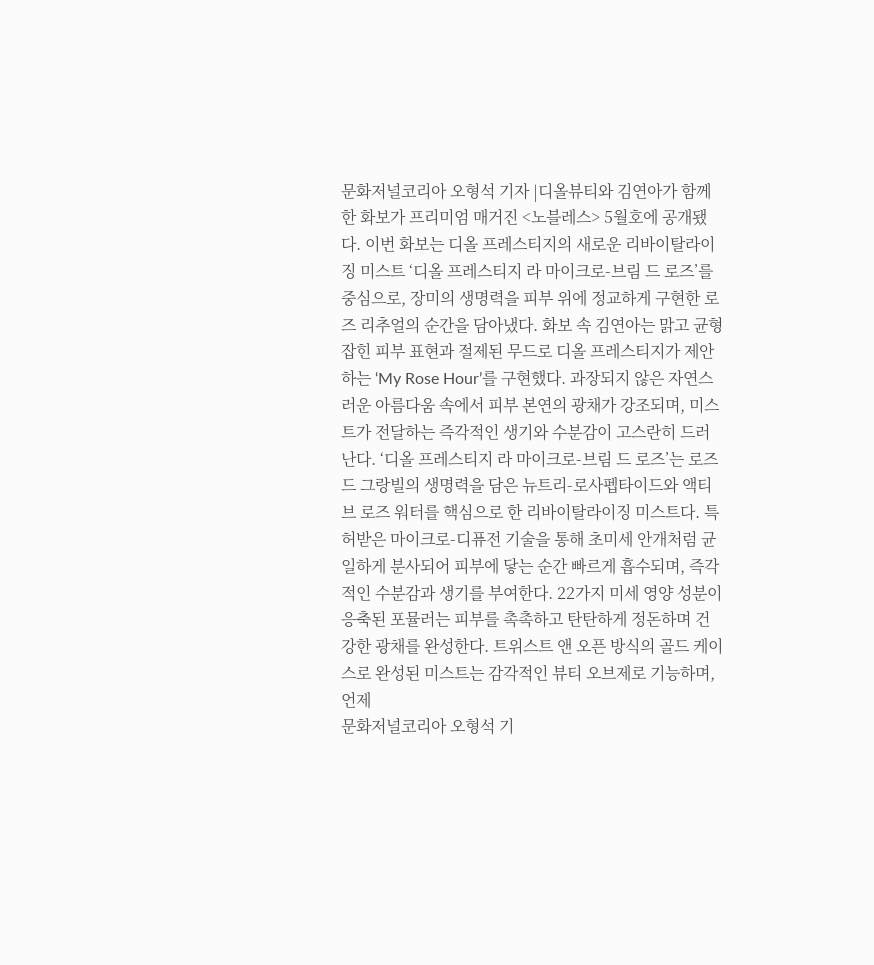문화저널코리아 오형석 기자 |디올뷰티와 김연아가 함께한 화보가 프리미엄 매거진 <노블레스> 5월호에 공개됐다. 이번 화보는 디올 프레스티지의 새로운 리바이탈라이징 미스트 ‘디올 프레스티지 라 마이크로-브림 드 로즈’를 중심으로, 장미의 생명력을 피부 위에 정교하게 구현한 로즈 리추얼의 순간을 담아냈다. 화보 속 김연아는 맑고 균형 잡힌 피부 표현과 절제된 무드로 디올 프레스티지가 제안하는 ‘My Rose Hour’를 구현했다. 과장되지 않은 자연스러운 아름다움 속에서 피부 본연의 광채가 강조되며, 미스트가 전달하는 즉각적인 생기와 수분감이 고스란히 드러난다. ‘디올 프레스티지 라 마이크로-브림 드 로즈’는 로즈 드 그랑빌의 생명력을 담은 뉴트리-로사펩타이드와 액티브 로즈 워터를 핵심으로 한 리바이탈라이징 미스트다. 특허받은 마이크로-디퓨전 기술을 통해 초미세 안개처럼 균일하게 분사되어 피부에 닿는 순간 빠르게 흡수되며, 즉각적인 수분감과 생기를 부여한다. 22가지 미세 영양 성분이 응축된 포뮬러는 피부를 촉촉하고 탄탄하게 정돈하며 건강한 광채를 완성한다. 트위스트 앤 오픈 방식의 골드 케이스로 완성된 미스트는 감각적인 뷰티 오브제로 기능하며, 언제
문화저널코리아 오형석 기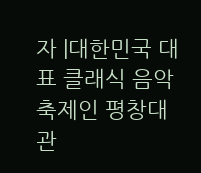자 |대한민국 대표 클래식 음악 축제인 평창대관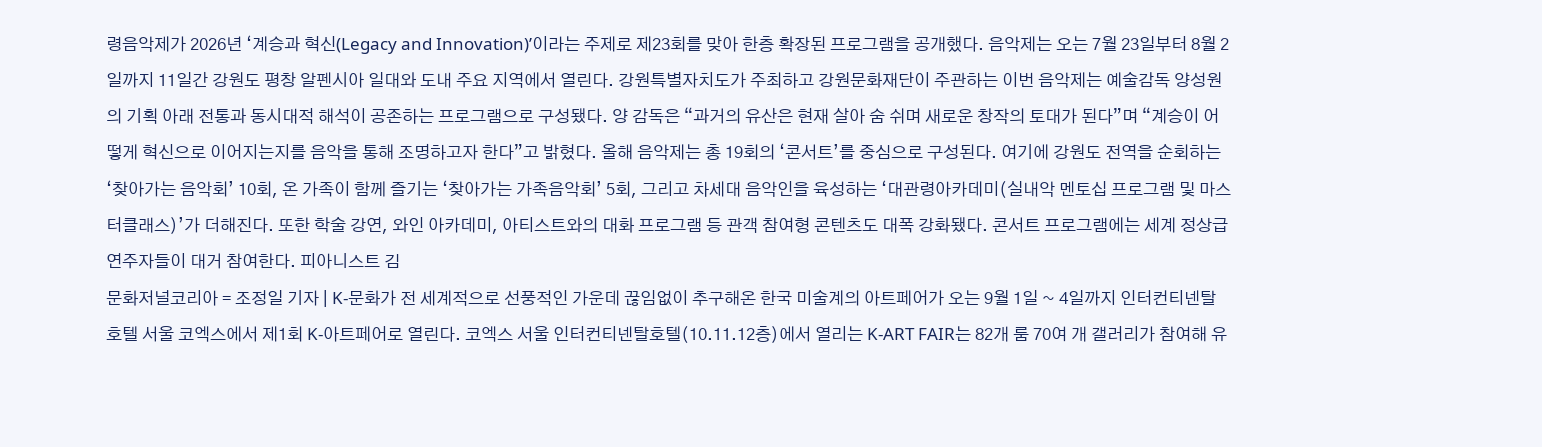령음악제가 2026년 ‘계승과 혁신(Legacy and Innovation)’이라는 주제로 제23회를 맞아 한층 확장된 프로그램을 공개했다. 음악제는 오는 7월 23일부터 8월 2일까지 11일간 강원도 평창 알펜시아 일대와 도내 주요 지역에서 열린다. 강원특별자치도가 주최하고 강원문화재단이 주관하는 이번 음악제는 예술감독 양성원의 기획 아래 전통과 동시대적 해석이 공존하는 프로그램으로 구성됐다. 양 감독은 “과거의 유산은 현재 살아 숨 쉬며 새로운 창작의 토대가 된다”며 “계승이 어떻게 혁신으로 이어지는지를 음악을 통해 조명하고자 한다”고 밝혔다. 올해 음악제는 총 19회의 ‘콘서트’를 중심으로 구성된다. 여기에 강원도 전역을 순회하는 ‘찾아가는 음악회’ 10회, 온 가족이 함께 즐기는 ‘찾아가는 가족음악회’ 5회, 그리고 차세대 음악인을 육성하는 ‘대관령아카데미(실내악 멘토십 프로그램 및 마스터클래스)’가 더해진다. 또한 학술 강연, 와인 아카데미, 아티스트와의 대화 프로그램 등 관객 참여형 콘텐츠도 대폭 강화됐다. 콘서트 프로그램에는 세계 정상급 연주자들이 대거 참여한다. 피아니스트 김
문화저널코리아 = 조정일 기자 | K-문화가 전 세계적으로 선풍적인 가운데 끊임없이 추구해온 한국 미술계의 아트페어가 오는 9월 1일 ~ 4일까지 인터컨티넨탈 호텔 서울 코엑스에서 제1회 K-아트페어로 열린다. 코엑스 서울 인터컨티넨탈호텔(10.11.12층)에서 열리는 K-ART FAIR는 82개 룸 70여 개 갤러리가 참여해 유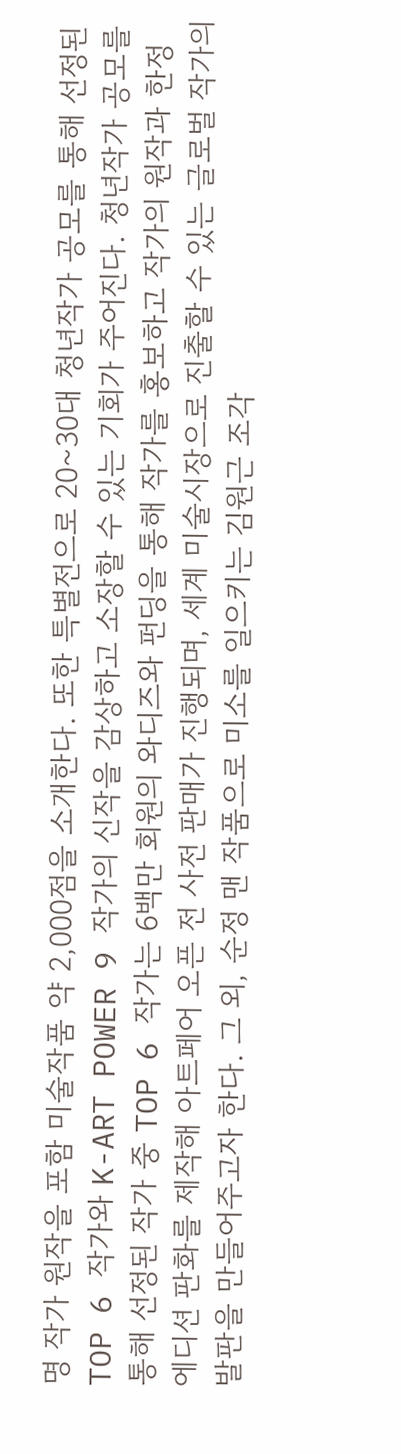명 작가 원작을 포함 미술작품 약 2,000점을 소개한다. 또한 특별전으로 20~30대 청년작가 공모를 통해 선정된 TOP 6 작가와 K-ART POWER 9 작가의 신작을 감상하고 소장할 수 있는 기회가 주어진다. 청년작가 공모를 통해 선정된 작가 중 TOP 6 작가는 6백만 회원의 와디즈와 펀딩을 통해 작가를 홍보하고 작가의 원작과 한정 에디션 판화를 제작해 아트페어 오픈 전 사전 판매가 진행되며, 세계 미술시장으로 진출할 수 있는 글로벌 작가의 발판을 만들어주고자 한다. 그 외, 순정 맨 작품으로 미소를 일으키는 김원근 조각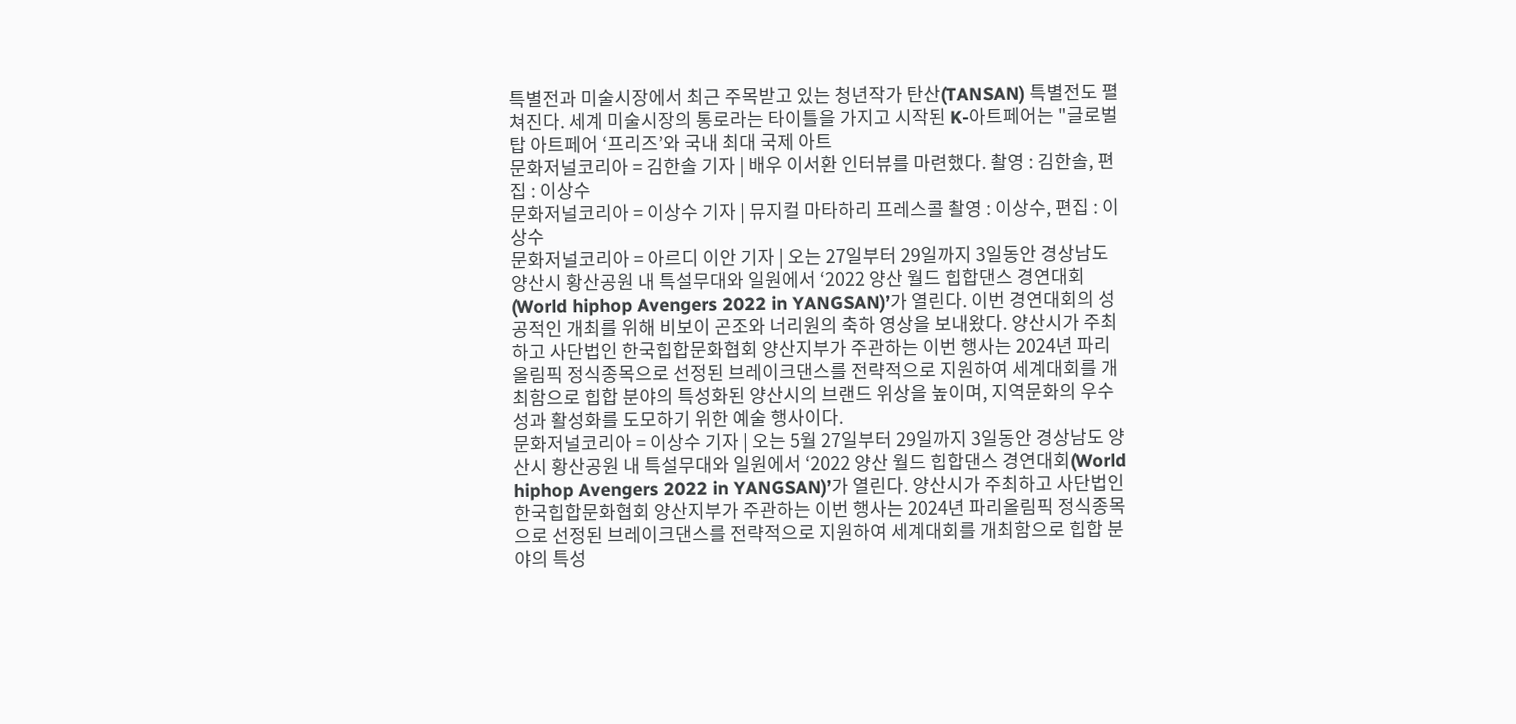특별전과 미술시장에서 최근 주목받고 있는 청년작가 탄산(TANSAN) 특별전도 펼쳐진다. 세계 미술시장의 통로라는 타이틀을 가지고 시작된 K-아트페어는 "글로벌 탑 아트페어 ‘프리즈’와 국내 최대 국제 아트
문화저널코리아 = 김한솔 기자 | 배우 이서환 인터뷰를 마련했다. 촬영 : 김한솔, 편집 : 이상수
문화저널코리아 = 이상수 기자 | 뮤지컬 마타하리 프레스콜 촬영 : 이상수, 편집 : 이상수
문화저널코리아 = 아르디 이안 기자 | 오는 27일부터 29일까지 3일동안 경상남도 양산시 황산공원 내 특설무대와 일원에서 ‘2022 양산 월드 힙합댄스 경연대회(World hiphop Avengers 2022 in YANGSAN)’가 열린다. 이번 경연대회의 성공적인 개최를 위해 비보이 곤조와 너리원의 축하 영상을 보내왔다. 양산시가 주최하고 사단법인 한국힙합문화협회 양산지부가 주관하는 이번 행사는 2024년 파리올림픽 정식종목으로 선정된 브레이크댄스를 전략적으로 지원하여 세계대회를 개최함으로 힙합 분야의 특성화된 양산시의 브랜드 위상을 높이며, 지역문화의 우수성과 활성화를 도모하기 위한 예술 행사이다.
문화저널코리아 = 이상수 기자 | 오는 5월 27일부터 29일까지 3일동안 경상남도 양산시 황산공원 내 특설무대와 일원에서 ‘2022 양산 월드 힙합댄스 경연대회(World hiphop Avengers 2022 in YANGSAN)’가 열린다. 양산시가 주최하고 사단법인 한국힙합문화협회 양산지부가 주관하는 이번 행사는 2024년 파리올림픽 정식종목으로 선정된 브레이크댄스를 전략적으로 지원하여 세계대회를 개최함으로 힙합 분야의 특성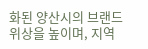화된 양산시의 브랜드 위상을 높이며, 지역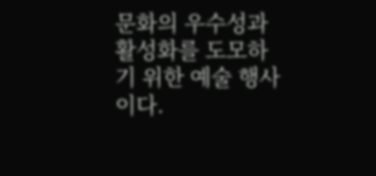문화의 우수성과 활성화를 도모하기 위한 예술 행사이다.